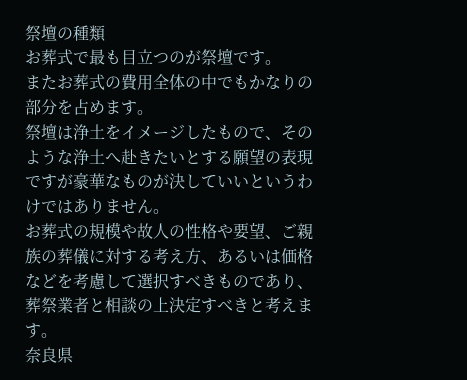祭壇の種類
お葬式で最も目立つのが祭壇です。
またお葬式の費用全体の中でもかなりの部分を占めます。
祭壇は浄土をイメージしたもので、そのような浄土へ赴きたいとする願望の表現ですが豪華なものが決していいというわけではありません。
お葬式の規模や故人の性格や要望、ご親族の葬儀に対する考え方、あるいは価格などを考慮して選択すべきものであり、葬祭業者と相談の上決定すべきと考えます。
奈良県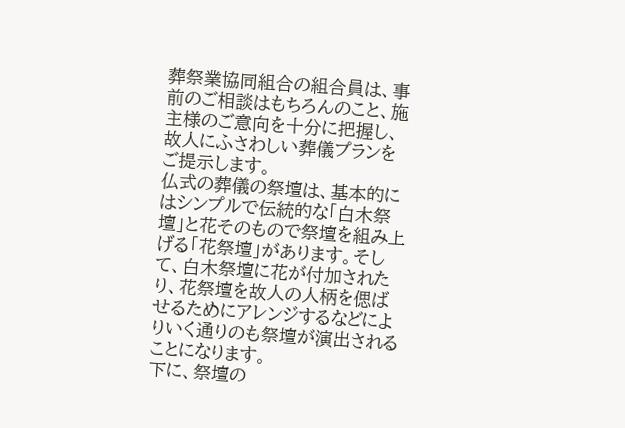葬祭業協同組合の組合員は、事前のご相談はもちろんのこと、施主様のご意向を十分に把握し、故人にふさわしい葬儀プランをご提示します。
仏式の葬儀の祭壇は、基本的にはシンプルで伝統的な「白木祭壇」と花そのもので祭壇を組み上げる「花祭壇」があります。そして、白木祭壇に花が付加されたり、花祭壇を故人の人柄を偲ばせるためにアレンジするなどによりいく通りのも祭壇が演出されることになります。
下に、祭壇の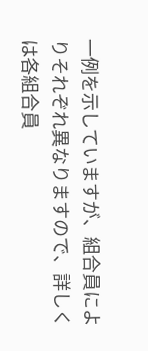一例を示していますが、組合員によりそれぞれ異なりますので、詳しくは各組合員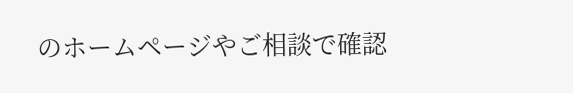のホームページやご相談で確認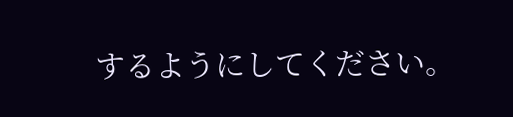するようにしてください。